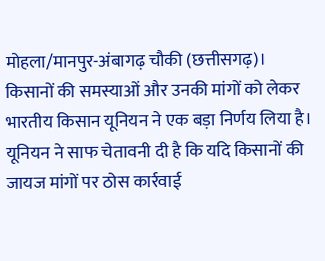मोहला/मानपुर-अंबागढ़ चौकी (छत्तीसगढ़)।
किसानों की समस्याओं और उनकी मांगों को लेकर भारतीय किसान यूनियन ने एक बड़ा निर्णय लिया है। यूनियन ने साफ चेतावनी दी है कि यदि किसानों की जायज मांगों पर ठोस कार्रवाई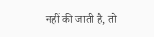नहीं की जाती है, तो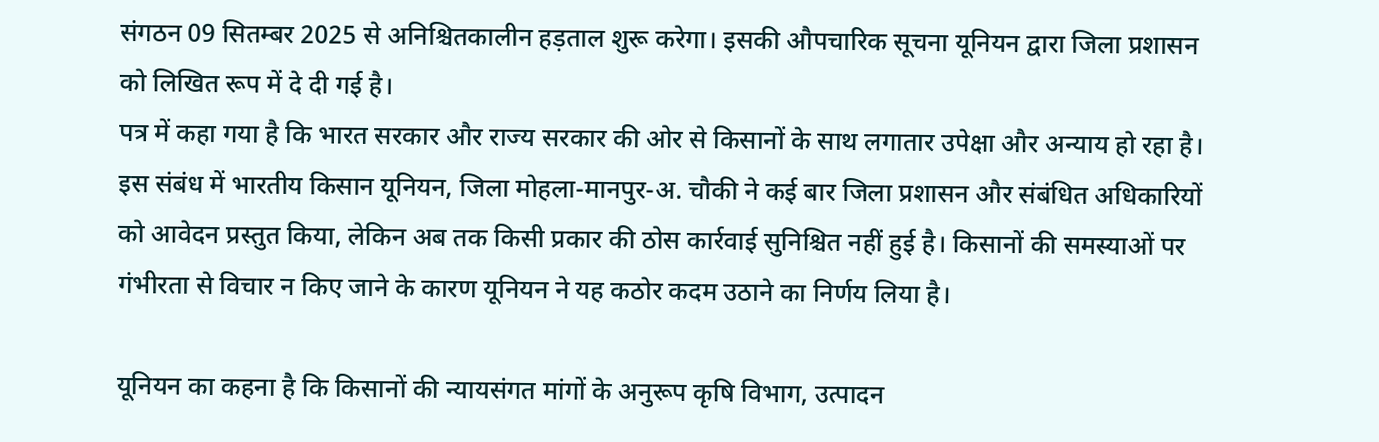संगठन 09 सितम्बर 2025 से अनिश्चितकालीन हड़ताल शुरू करेगा। इसकी औपचारिक सूचना यूनियन द्वारा जिला प्रशासन को लिखित रूप में दे दी गई है।
पत्र में कहा गया है कि भारत सरकार और राज्य सरकार की ओर से किसानों के साथ लगातार उपेक्षा और अन्याय हो रहा है। इस संबंध में भारतीय किसान यूनियन, जिला मोहला-मानपुर-अ. चौकी ने कई बार जिला प्रशासन और संबंधित अधिकारियों को आवेदन प्रस्तुत किया, लेकिन अब तक किसी प्रकार की ठोस कार्रवाई सुनिश्चित नहीं हुई है। किसानों की समस्याओं पर गंभीरता से विचार न किए जाने के कारण यूनियन ने यह कठोर कदम उठाने का निर्णय लिया है।

यूनियन का कहना है कि किसानों की न्यायसंगत मांगों के अनुरूप कृषि विभाग, उत्पादन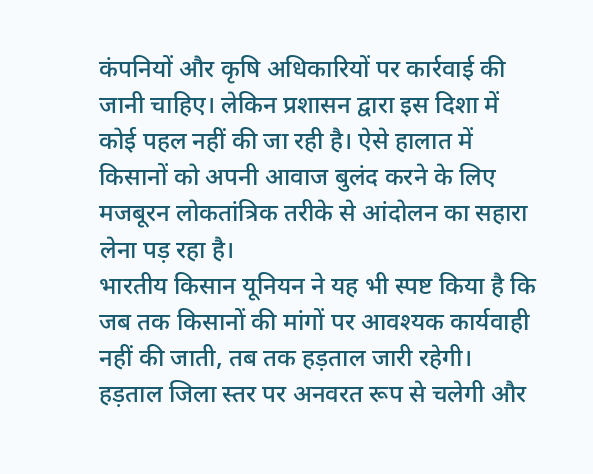कंपनियों और कृषि अधिकारियों पर कार्रवाई की जानी चाहिए। लेकिन प्रशासन द्वारा इस दिशा में कोई पहल नहीं की जा रही है। ऐसे हालात में किसानों को अपनी आवाज बुलंद करने के लिए मजबूरन लोकतांत्रिक तरीके से आंदोलन का सहारा लेना पड़ रहा है।
भारतीय किसान यूनियन ने यह भी स्पष्ट किया है कि जब तक किसानों की मांगों पर आवश्यक कार्यवाही नहीं की जाती, तब तक हड़ताल जारी रहेगी। हड़ताल जिला स्तर पर अनवरत रूप से चलेगी और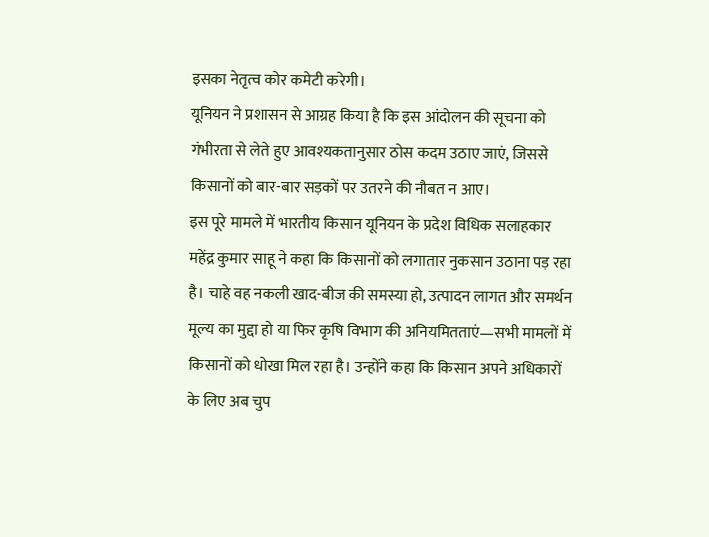इसका नेतृत्व कोर कमेटी करेगी।
यूनियन ने प्रशासन से आग्रह किया है कि इस आंदोलन की सूचना को गंभीरता से लेते हुए आवश्यकतानुसार ठोस कदम उठाए जाएं, जिससे किसानों को बार-बार सड़कों पर उतरने की नौबत न आए।
इस पूरे मामले में भारतीय किसान यूनियन के प्रदेश विधिक सलाहकार महेंद्र कुमार साहू ने कहा कि किसानों को लगातार नुकसान उठाना पड़ रहा है। चाहे वह नकली खाद-बीज की समस्या हो, उत्पादन लागत और समर्थन मूल्य का मुद्दा हो या फिर कृषि विभाग की अनियमितताएं—सभी मामलों में किसानों को धोखा मिल रहा है। उन्होंने कहा कि किसान अपने अधिकारों के लिए अब चुप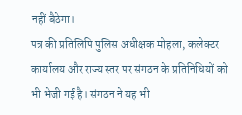नहीं बैठेगा।
पत्र की प्रतिलिपि पुलिस अधीक्षक मोहला, कलेक्टर कार्यालय और राज्य स्तर पर संगठन के प्रतिनिधियों को भी भेजी गई है। संगठन ने यह भी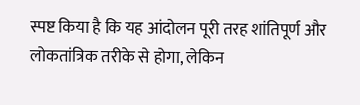स्पष्ट किया है कि यह आंदोलन पूरी तरह शांतिपूर्ण और लोकतांत्रिक तरीके से होगा, लेकिन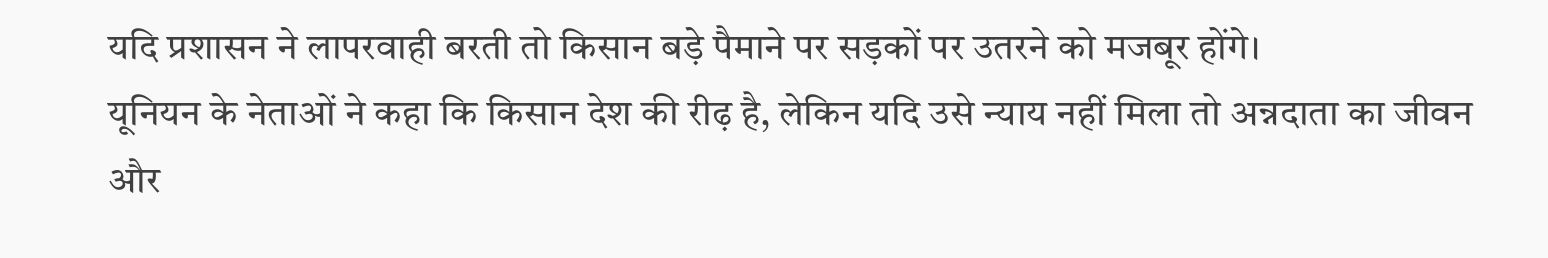यदि प्रशासन ने लापरवाही बरती तो किसान बड़े पैमाने पर सड़कों पर उतरने को मजबूर होंगे।
यूनियन के नेताओं ने कहा कि किसान देश की रीढ़ है, लेकिन यदि उसे न्याय नहीं मिला तो अन्नदाता का जीवन और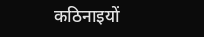कठिनाइयों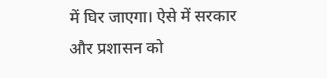में घिर जाएगा। ऐसे में सरकार और प्रशासन को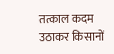तत्काल कदम उठाकर किसानों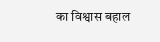का विश्वास बहाल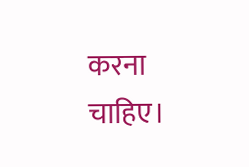करना चाहिए।